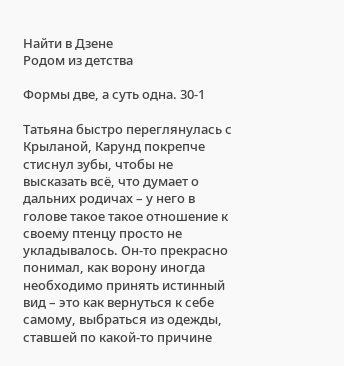Найти в Дзене
Родом из детства

Формы две, а суть одна. 30-1

Татьяна быстро переглянулась с Крыланой, Карунд покрепче стиснул зубы, чтобы не высказать всё, что думает о дальних родичах – у него в голове такое такое отношение к своему птенцу просто не укладывалось. Он-то прекрасно понимал, как ворону иногда необходимо принять истинный вид – это как вернуться к себе самому, выбраться из одежды, ставшей по какой-то причине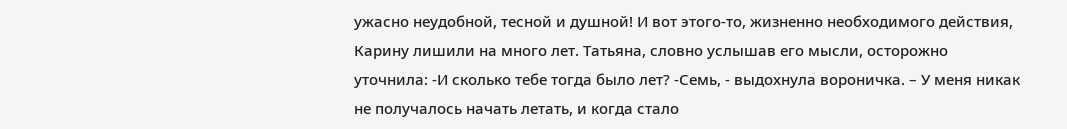ужасно неудобной, тесной и душной! И вот этого-то, жизненно необходимого действия, Карину лишили на много лет. Татьяна, словно услышав его мысли, осторожно уточнила: -И сколько тебе тогда было лет? -Семь, - выдохнула вороничка. – У меня никак не получалось начать летать, и когда стало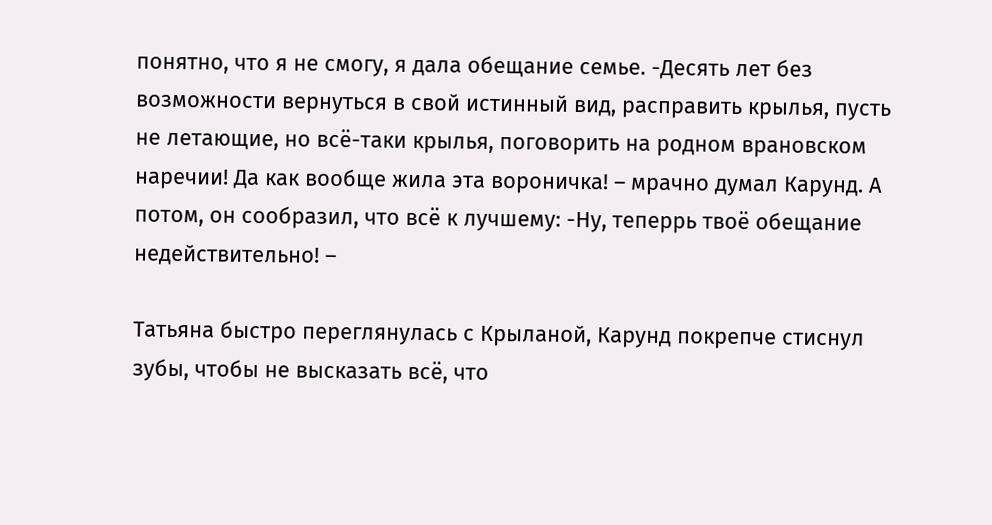понятно, что я не смогу, я дала обещание семье. -Десять лет без возможности вернуться в свой истинный вид, расправить крылья, пусть не летающие, но всё-таки крылья, поговорить на родном врановском наречии! Да как вообще жила эта вороничка! – мрачно думал Карунд. А потом, он сообразил, что всё к лучшему: -Ну, теперрь твоё обещание недействительно! –

Татьяна быстро переглянулась с Крыланой, Карунд покрепче стиснул зубы, чтобы не высказать всё, что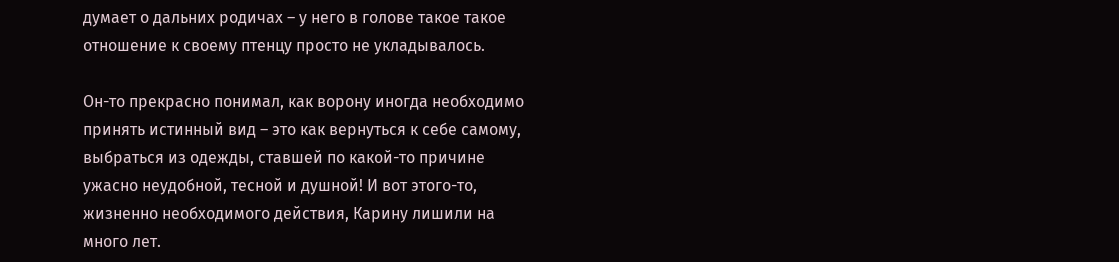думает о дальних родичах – у него в голове такое такое отношение к своему птенцу просто не укладывалось.

Он-то прекрасно понимал, как ворону иногда необходимо принять истинный вид – это как вернуться к себе самому, выбраться из одежды, ставшей по какой-то причине ужасно неудобной, тесной и душной! И вот этого-то, жизненно необходимого действия, Карину лишили на много лет.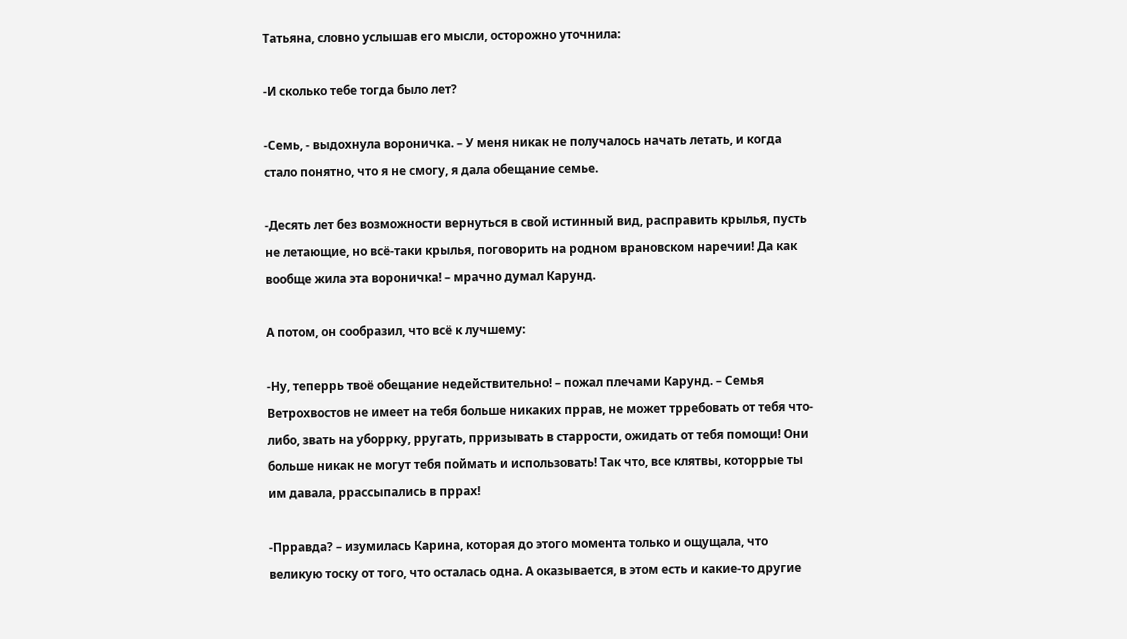Татьяна, словно услышав его мысли, осторожно уточнила:

-И сколько тебе тогда было лет?

-Семь, - выдохнула вороничка. – У меня никак не получалось начать летать, и когда стало понятно, что я не смогу, я дала обещание семье.

-Десять лет без возможности вернуться в свой истинный вид, расправить крылья, пусть не летающие, но всё-таки крылья, поговорить на родном врановском наречии! Да как вообще жила эта вороничка! – мрачно думал Карунд.

А потом, он сообразил, что всё к лучшему:

-Ну, теперрь твоё обещание недействительно! – пожал плечами Карунд. – Семья Ветрохвостов не имеет на тебя больше никаких пррав, не может трребовать от тебя что-либо, звать на уборрку, рругать, прризывать в старрости, ожидать от тебя помощи! Они больше никак не могут тебя поймать и использовать! Так что, все клятвы, которрые ты им давала, ррассыпались в пррах!

-Прравда? – изумилась Карина, которая до этого момента только и ощущала, что великую тоску от того, что осталась одна. А оказывается, в этом есть и какие-то другие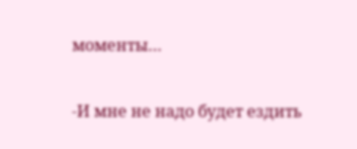моменты…

-И мне не надо будет ездить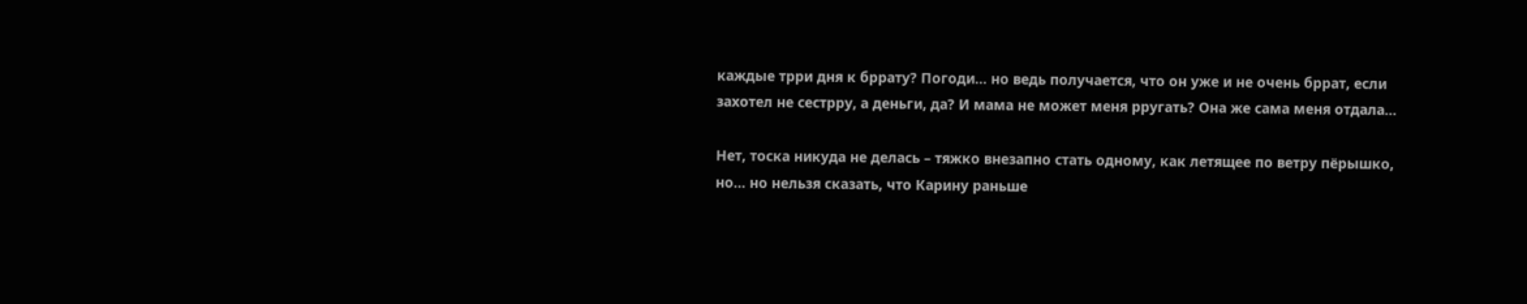каждые трри дня к бррату? Погоди… но ведь получается, что он уже и не очень бррат, если захотел не сестрру, а деньги, да? И мама не может меня рругать? Она же сама меня отдала…

Нет, тоска никуда не делась – тяжко внезапно стать одному, как летящее по ветру пёрышко, но… но нельзя сказать, что Карину раньше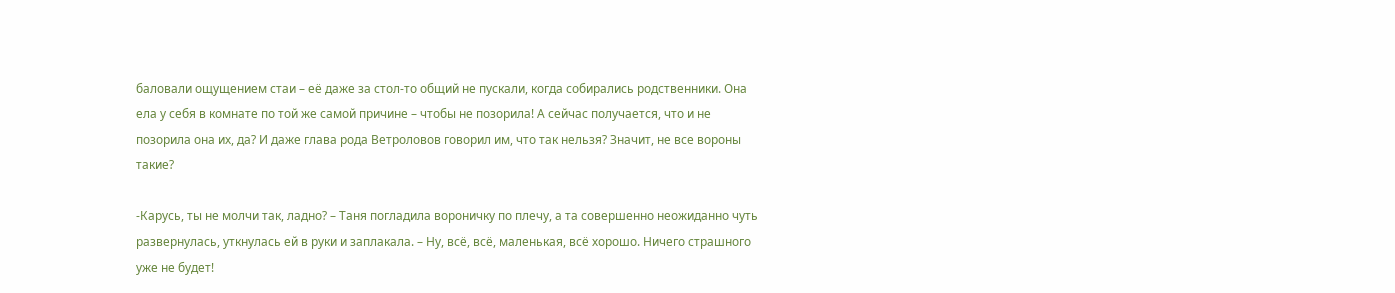баловали ощущением стаи – её даже за стол-то общий не пускали, когда собирались родственники. Она ела у себя в комнате по той же самой причине – чтобы не позорила! А сейчас получается, что и не позорила она их, да? И даже глава рода Ветроловов говорил им, что так нельзя? Значит, не все вороны такие?

-Карусь, ты не молчи так, ладно? – Таня погладила вороничку по плечу, а та совершенно неожиданно чуть развернулась, уткнулась ей в руки и заплакала. – Ну, всё, всё, маленькая, всё хорошо. Ничего страшного уже не будет!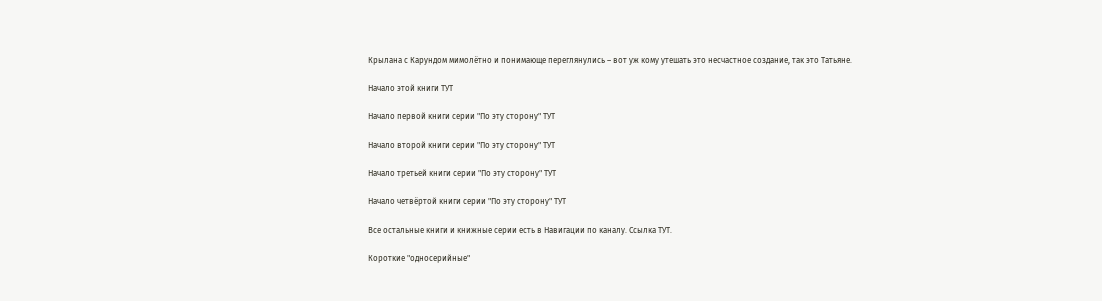Крылана с Карундом мимолётно и понимающе переглянулись – вот уж кому утешать это несчастное создание, так это Татьяне.

Начало этой книги ТУТ

Начало первой книги серии "По эту сторону" ТУТ

Начало второй книги серии "По эту сторону" ТУТ

Начало третьей книги серии "По эту сторону" ТУТ

Начало четвёртой книги серии "По эту сторону" ТУТ

Все остальные книги и книжные серии есть в Навигации по каналу. Ссылка ТУТ.

Короткие "односерийные"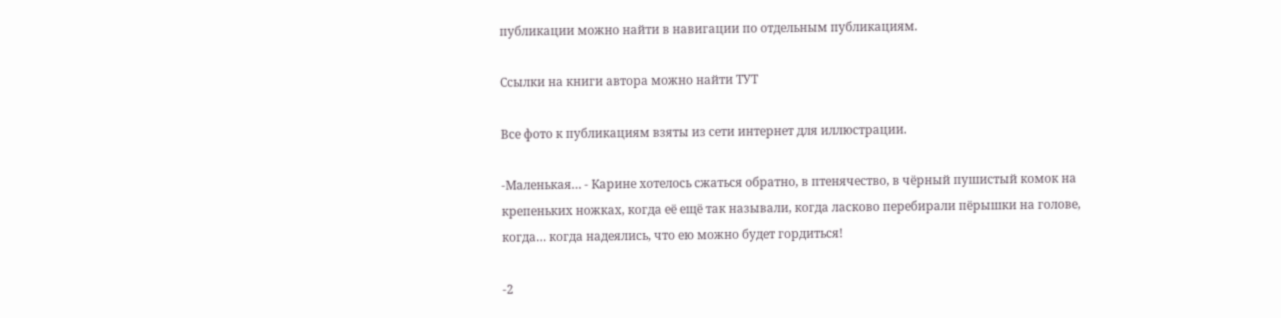публикации можно найти в навигации по отдельным публикациям.

Ссылки на книги автора можно найти ТУТ

Все фото к публикациям взяты из сети интернет для иллюстрации.

-Маленькая… - Карине хотелось сжаться обратно, в птенячество, в чёрный пушистый комок на крепеньких ножках, когда её ещё так называли, когда ласково перебирали пёрышки на голове, когда… когда надеялись, что ею можно будет гордиться!

-2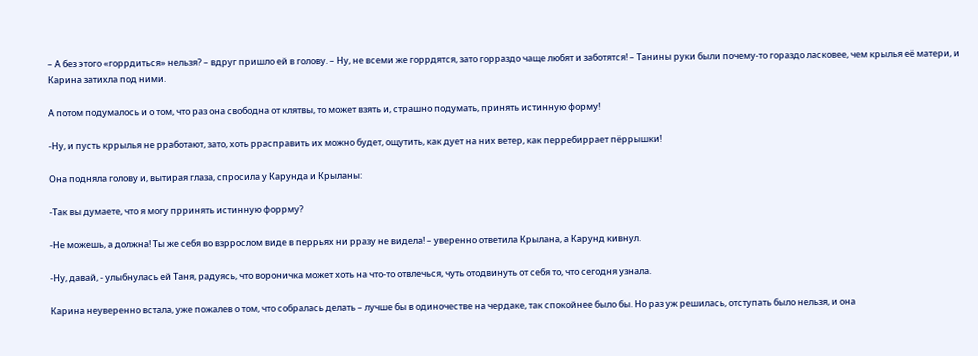– А без этого «горрдиться» нельзя? – вдруг пришло ей в голову. – Ну, не всеми же горрдятся, зато горраздо чаще любят и заботятся! – Танины руки были почему-то гораздо ласковее, чем крылья её матери, и Карина затихла под ними.

А потом подумалось и о том, что раз она свободна от клятвы, то может взять и, страшно подумать, принять истинную форму!

-Ну, и пусть кррылья не рработают, зато, хоть ррасправить их можно будет, ощутить, как дует на них ветер, как перребиррает пёррышки!

Она подняла голову и, вытирая глаза, спросила у Карунда и Крыланы:

-Так вы думаете, что я могу прринять истинную форрму?

-Не можешь, а должна! Ты же себя во взррослом виде в перрьях ни рразу не видела! – уверенно ответила Крылана, а Карунд кивнул.

-Ну, давай, - улыбнулась ей Таня, радуясь, что вороничка может хоть на что-то отвлечься, чуть отодвинуть от себя то, что сегодня узнала.

Карина неуверенно встала, уже пожалев о том, что собралась делать – лучше бы в одиночестве на чердаке, так спокойнее было бы. Но раз уж решилась, отступать было нельзя, и она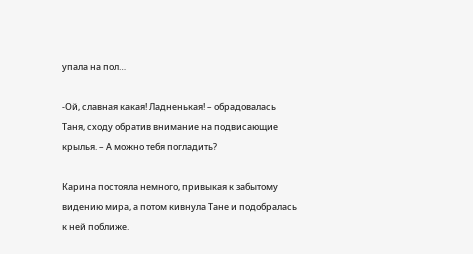упала на пол…

-Ой, славная какая! Ладненькая! – обрадовалась Таня, сходу обратив внимание на подвисающие крылья. – А можно тебя погладить?

Карина постояла немного, привыкая к забытому видению мира, а потом кивнула Тане и подобралась к ней поближе.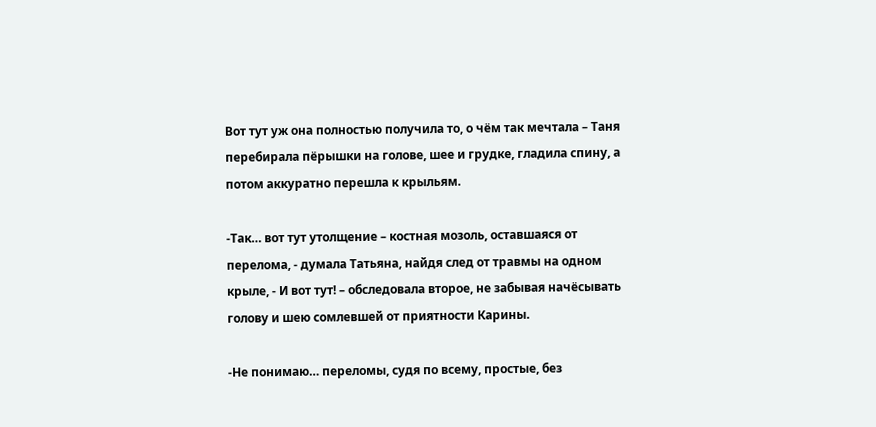Вот тут уж она полностью получила то, о чём так мечтала – Таня перебирала пёрышки на голове, шее и грудке, гладила спину, а потом аккуратно перешла к крыльям.

-Так… вот тут утолщение – костная мозоль, оставшаяся от перелома, - думала Татьяна, найдя след от травмы на одном крыле, - И вот тут! – обследовала второе, не забывая начёсывать голову и шею сомлевшей от приятности Карины.

-Не понимаю… переломы, судя по всему, простые, без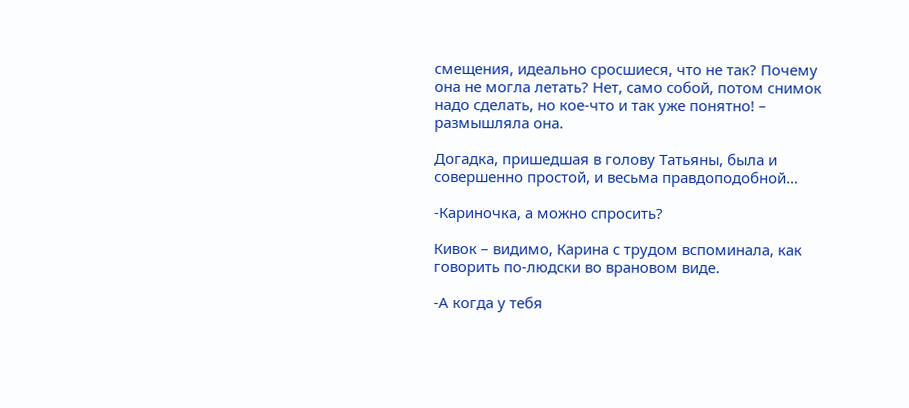смещения, идеально сросшиеся, что не так? Почему она не могла летать? Нет, само собой, потом снимок надо сделать, но кое-что и так уже понятно! – размышляла она.

Догадка, пришедшая в голову Татьяны, была и совершенно простой, и весьма правдоподобной…

-Кариночка, а можно спросить?

Кивок – видимо, Карина с трудом вспоминала, как говорить по-людски во врановом виде.

-А когда у тебя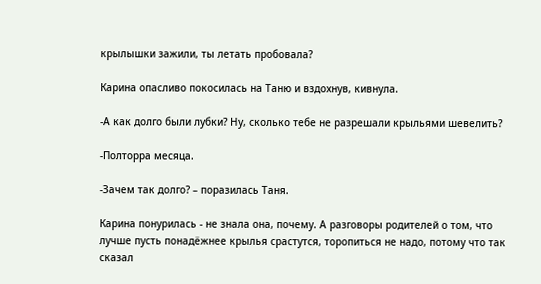крылышки зажили, ты летать пробовала?

Карина опасливо покосилась на Таню и вздохнув, кивнула.

-А как долго были лубки? Ну, сколько тебе не разрешали крыльями шевелить?

-Полторра месяца.

-Зачем так долго? – поразилась Таня.

Карина понурилась - не знала она, почему. А разговоры родителей о том, что лучше пусть понадёжнее крылья срастутся, торопиться не надо, потому что так сказал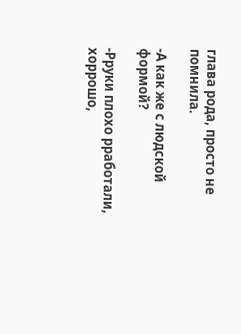глава рода, просто не помнила.

-А как же с людской формой?

-Рруки плохо рработали, хоррошо,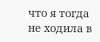что я тогда не ходила в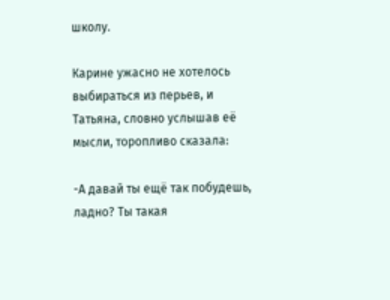школу.

Карине ужасно не хотелось выбираться из перьев, и Татьяна, словно услышав её мысли, торопливо сказала:

-А давай ты ещё так побудешь, ладно? Ты такая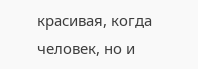красивая, когда человек, но и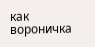как вороничка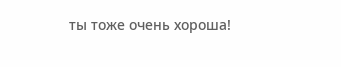ты тоже очень хороша!